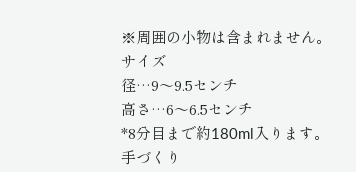※周囲の小物は含まれません。
サイズ
径…9〜9.5センチ
高さ…6〜6.5センチ
*8分目まで約180ml入ります。
手づくり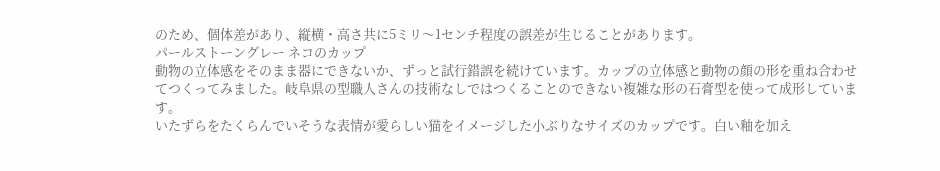のため、個体差があり、縦横・高さ共に5ミリ〜1センチ程度の誤差が生じることがあります。
パールストーングレー ネコのカップ
動物の立体感をそのまま器にできないか、ずっと試行錯誤を続けています。カップの立体感と動物の顔の形を重ね合わせてつくってみました。岐阜県の型職人さんの技術なしではつくることのできない複雑な形の石膏型を使って成形しています。
いたずらをたくらんでいそうな表情が愛らしい猫をイメージした小ぶりなサイズのカップです。白い釉を加え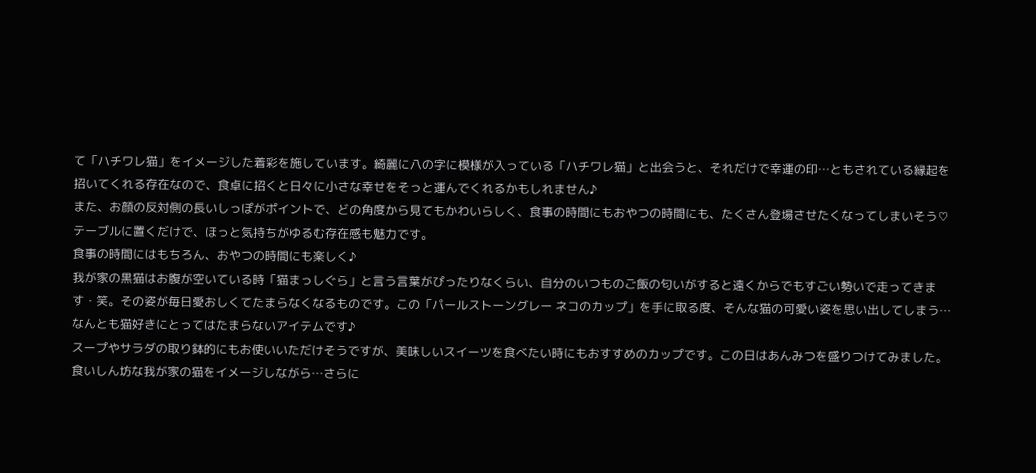て「ハチワレ猫」をイメージした着彩を施しています。綺麗に八の字に模様が入っている「ハチワレ猫」と出会うと、それだけで幸運の印…ともされている縁起を招いてくれる存在なので、食卓に招くと日々に小さな幸せをそっと運んでくれるかもしれません♪
また、お顔の反対側の長いしっぽがポイントで、どの角度から見てもかわいらしく、食事の時間にもおやつの時間にも、たくさん登場させたくなってしまいそう♡ テーブルに置くだけで、ほっと気持ちがゆるむ存在感も魅力です。
食事の時間にはもちろん、おやつの時間にも楽しく♪
我が家の黒猫はお腹が空いている時「猫まっしぐら」と言う言葉がぴったりなくらい、自分のいつものご飯の匂いがすると遠くからでもすごい勢いで走ってきます・笑。その姿が毎日愛おしくてたまらなくなるものです。この「パールストーングレー ネコのカップ」を手に取る度、そんな猫の可愛い姿を思い出してしまう…なんとも猫好きにとってはたまらないアイテムです♪
スープやサラダの取り鉢的にもお使いいただけそうですが、美味しいスイーツを食べたい時にもおすすめのカップです。この日はあんみつを盛りつけてみました。
食いしん坊な我が家の猫をイメージしながら…さらに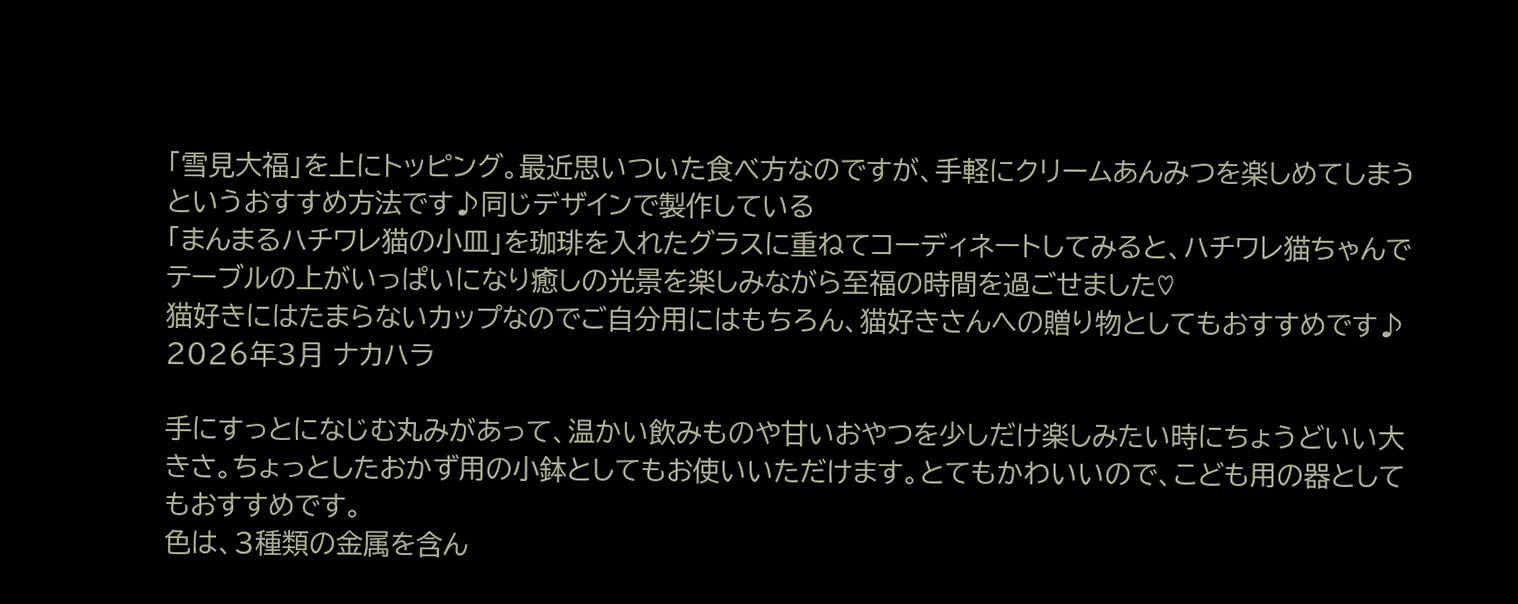「雪見大福」を上にトッピング。最近思いついた食べ方なのですが、手軽にクリームあんみつを楽しめてしまうというおすすめ方法です♪同じデザインで製作している
「まんまるハチワレ猫の小皿」を珈琲を入れたグラスに重ねてコーディネートしてみると、ハチワレ猫ちゃんでテーブルの上がいっぱいになり癒しの光景を楽しみながら至福の時間を過ごせました♡
猫好きにはたまらないカップなのでご自分用にはもちろん、猫好きさんへの贈り物としてもおすすめです♪
2026年3月 ナカハラ

手にすっとになじむ丸みがあって、温かい飲みものや甘いおやつを少しだけ楽しみたい時にちょうどいい大きさ。ちょっとしたおかず用の小鉢としてもお使いいただけます。とてもかわいいので、こども用の器としてもおすすめです。
色は、3種類の金属を含ん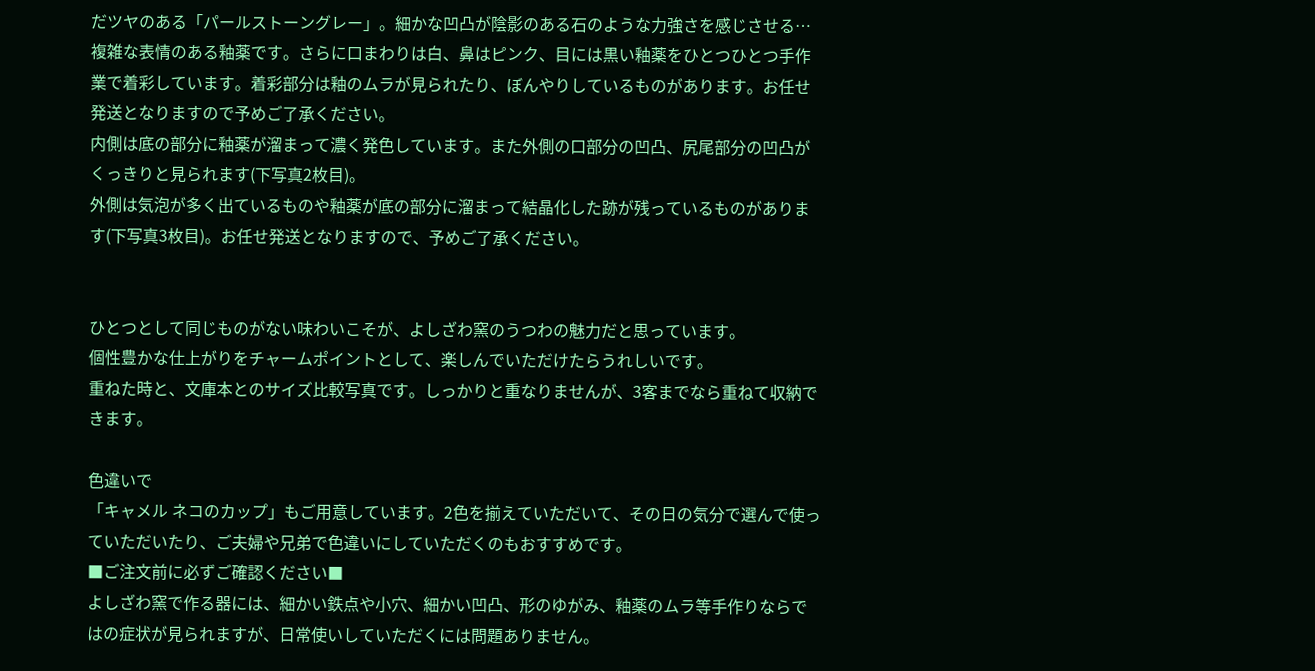だツヤのある「パールストーングレー」。細かな凹凸が陰影のある石のような力強さを感じさせる…複雑な表情のある釉薬です。さらに口まわりは白、鼻はピンク、目には黒い釉薬をひとつひとつ手作業で着彩しています。着彩部分は釉のムラが見られたり、ぼんやりしているものがあります。お任せ発送となりますので予めご了承ください。
内側は底の部分に釉薬が溜まって濃く発色しています。また外側の口部分の凹凸、尻尾部分の凹凸がくっきりと見られます(下写真2枚目)。
外側は気泡が多く出ているものや釉薬が底の部分に溜まって結晶化した跡が残っているものがあります(下写真3枚目)。お任せ発送となりますので、予めご了承ください。


ひとつとして同じものがない味わいこそが、よしざわ窯のうつわの魅力だと思っています。
個性豊かな仕上がりをチャームポイントとして、楽しんでいただけたらうれしいです。
重ねた時と、文庫本とのサイズ比較写真です。しっかりと重なりませんが、3客までなら重ねて収納できます。

色違いで
「キャメル ネコのカップ」もご用意しています。2色を揃えていただいて、その日の気分で選んで使っていただいたり、ご夫婦や兄弟で色違いにしていただくのもおすすめです。
■ご注文前に必ずご確認ください■
よしざわ窯で作る器には、細かい鉄点や小穴、細かい凹凸、形のゆがみ、釉薬のムラ等手作りならではの症状が見られますが、日常使いしていただくには問題ありません。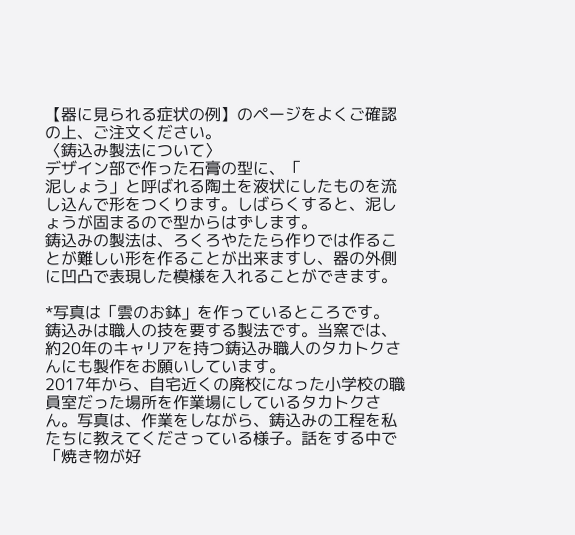【器に見られる症状の例】のページをよくご確認の上、ご注文ください。
〈鋳込み製法について〉
デザイン部で作った石膏の型に、「
泥しょう」と呼ばれる陶土を液状にしたものを流し込んで形をつくります。しばらくすると、泥しょうが固まるので型からはずします。
鋳込みの製法は、ろくろやたたら作りでは作ることが難しい形を作ることが出来ますし、器の外側に凹凸で表現した模様を入れることができます。

*写真は「雲のお鉢」を作っているところです。
鋳込みは職人の技を要する製法です。当窯では、約20年のキャリアを持つ鋳込み職人のタカトクさんにも製作をお願いしています。
2017年から、自宅近くの廃校になった小学校の職員室だった場所を作業場にしているタカトクさん。写真は、作業をしながら、鋳込みの工程を私たちに教えてくださっている様子。話をする中で「焼き物が好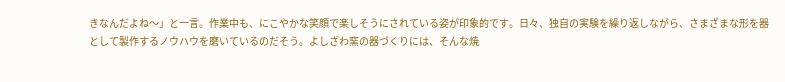きなんだよね〜」と一言。作業中も、にこやかな笑顔で楽しそうにされている姿が印象的です。日々、独自の実験を繰り返しながら、さまざまな形を器として製作するノウハウを磨いているのだそう。よしざわ窯の器づくりには、そんな焼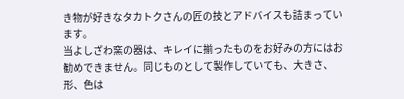き物が好きなタカトクさんの匠の技とアドバイスも詰まっています。
当よしざわ窯の器は、キレイに揃ったものをお好みの方にはお勧めできません。同じものとして製作していても、大きさ、形、色は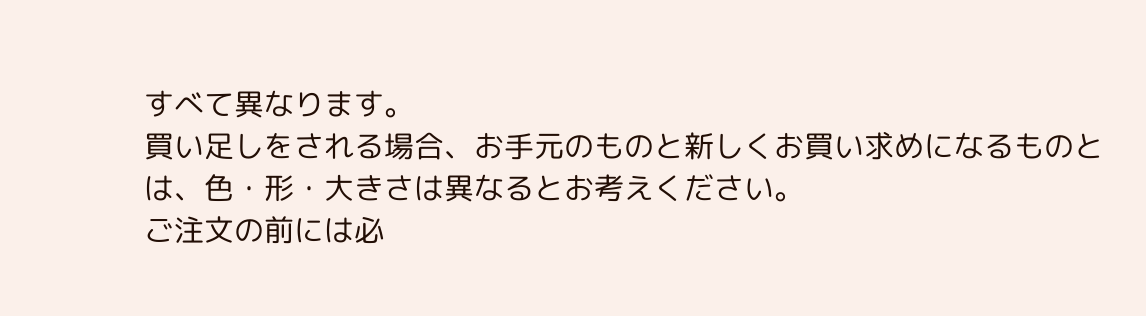すべて異なります。
買い足しをされる場合、お手元のものと新しくお買い求めになるものとは、色・形・大きさは異なるとお考えください。
ご注文の前には必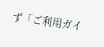ず「ご利用ガイ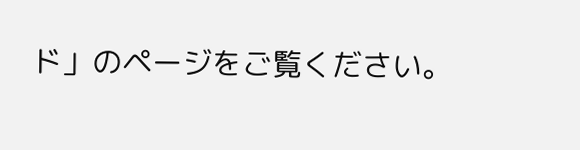ド」のページをご覧ください。